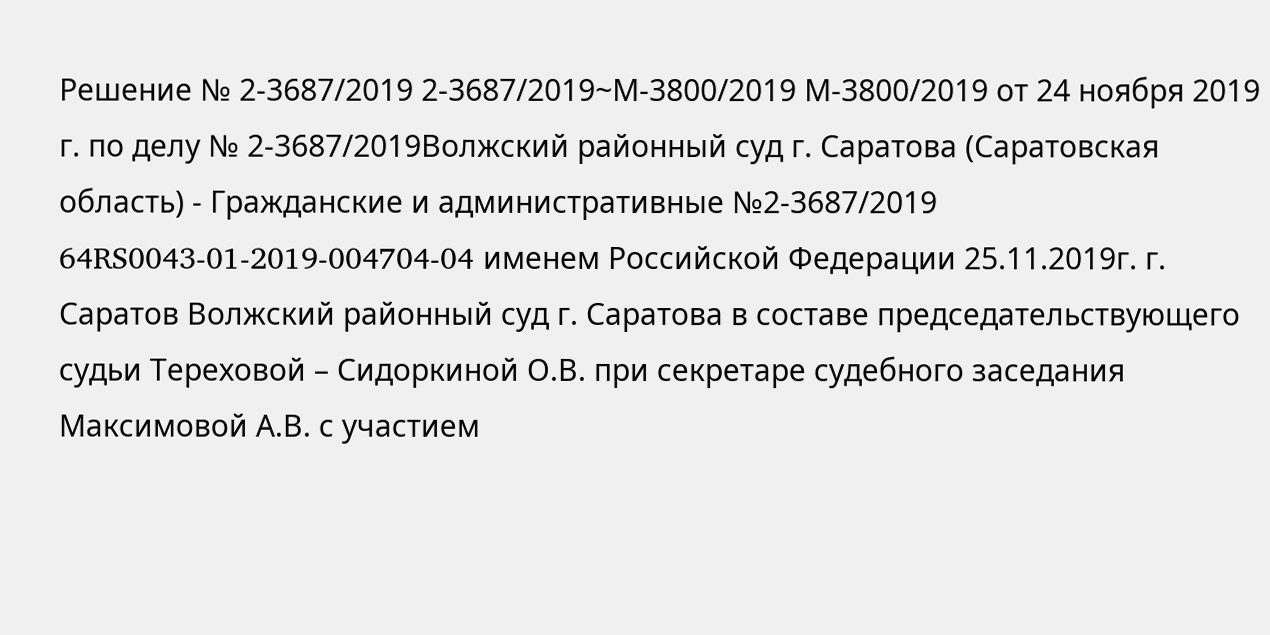Решение № 2-3687/2019 2-3687/2019~М-3800/2019 М-3800/2019 от 24 ноября 2019 г. по делу № 2-3687/2019Волжский районный суд г. Саратова (Саратовская область) - Гражданские и административные №2-3687/2019 64RS0043-01-2019-004704-04 именем Российской Федерации 25.11.2019г. г. Саратов Волжский районный суд г. Саратова в составе председательствующего судьи Тереховой – Сидоркиной О.В. при секретаре судебного заседания Максимовой А.В. с участием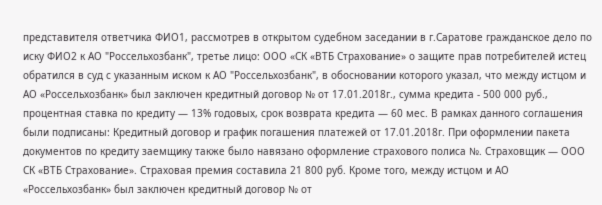представителя ответчика ФИО1, рассмотрев в открытом судебном заседании в г.Саратове гражданское дело по иску ФИО2 к АО "Россельхозбанк", третье лицо: ООО «СК «ВТБ Страхование» о защите прав потребителей истец обратился в суд с указанным иском к АО "Россельхозбанк", в обосновании которого указал, что между истцом и АО «Россельхозбанк» был заключен кредитный договор № от 17.01.2018г., сумма кредита - 500 000 руб., процентная ставка по кредиту — 13% годовых, срок возврата кредита — 60 мес. В рамках данного соглашения были подписаны: Кредитный договор и график погашения платежей от 17.01.2018г. При оформлении пакета документов по кредиту заемщику также было навязано оформление страхового полиса №. Страховщик — ООО СК «ВТБ Страхование». Страховая премия составила 21 800 руб. Кроме того, между истцом и АО «Россельхозбанк» был заключен кредитный договор № от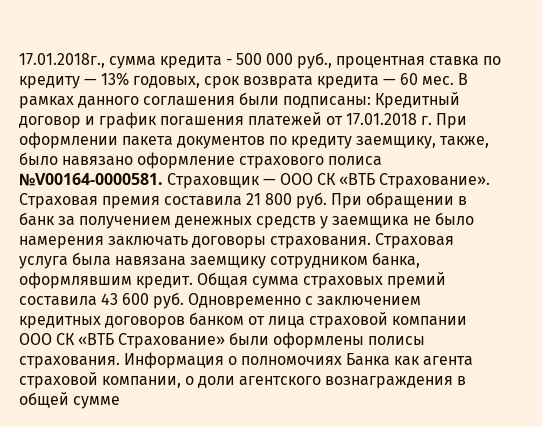17.01.2018г., сумма кредита - 500 000 руб., процентная ставка по кредиту — 13% годовых, срок возврата кредита — 60 мес. В рамках данного соглашения были подписаны: Кредитный договор и график погашения платежей от 17.01.2018 г. При оформлении пакета документов по кредиту заемщику, также, было навязано оформление страхового полиса №V00164-0000581. Страховщик — ООО СК «ВТБ Страхование». Страховая премия составила 21 800 руб. При обращении в банк за получением денежных средств у заемщика не было намерения заключать договоры страхования. Страховая услуга была навязана заемщику сотрудником банка, оформлявшим кредит. Общая сумма страховых премий составила 43 600 руб. Одновременно с заключением кредитных договоров банком от лица страховой компании ООО СК «ВТБ Страхование» были оформлены полисы страхования. Информация о полномочиях Банка как агента страховой компании, о доли агентского вознаграждения в общей сумме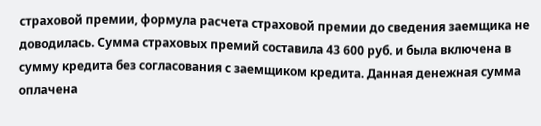страховой премии, формула расчета страховой премии до сведения заемщика не доводилась. Сумма страховых премий составила 43 600 руб. и была включена в сумму кредита без согласования с заемщиком кредита. Данная денежная сумма оплачена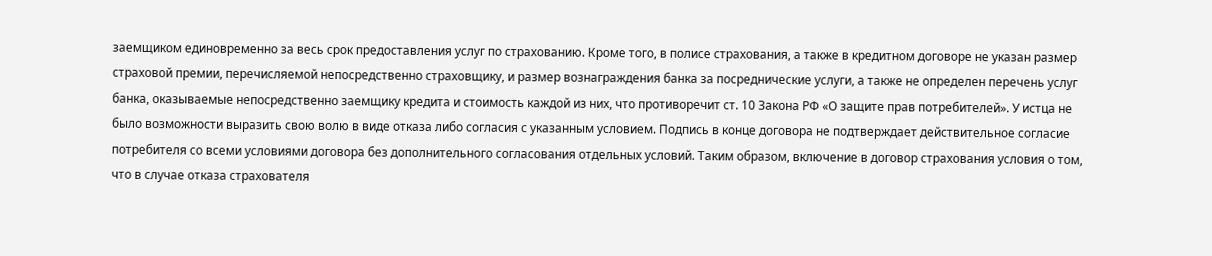заемщиком единовременно за весь срок предоставления услуг по страхованию. Кроме того, в полисе страхования, а также в кредитном договоре не указан размер страховой премии, перечисляемой непосредственно страховщику, и размер вознаграждения банка за посреднические услуги, а также не определен перечень услуг банка, оказываемые непосредственно заемщику кредита и стоимость каждой из них, что противоречит ст. 10 Закона РФ «О защите прав потребителей». У истца не было возможности выразить свою волю в виде отказа либо согласия с указанным условием. Подпись в конце договора не подтверждает действительное согласие потребителя со всеми условиями договора без дополнительного согласования отдельных условий. Таким образом, включение в договор страхования условия о том, что в случае отказа страхователя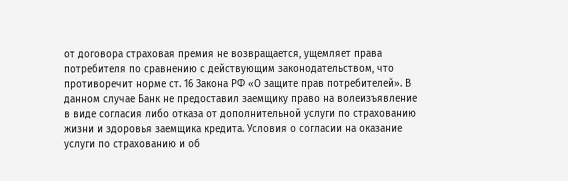от договора страховая премия не возвращается, ущемляет права потребителя по сравнению с действующим законодательством, что противоречит норме ст. 16 Закона РФ «О защите прав потребителей». В данном случае Банк не предоставил заемщику право на волеизъявление в виде согласия либо отказа от дополнительной услуги по страхованию жизни и здоровья заемщика кредита. Условия о согласии на оказание услуги по страхованию и об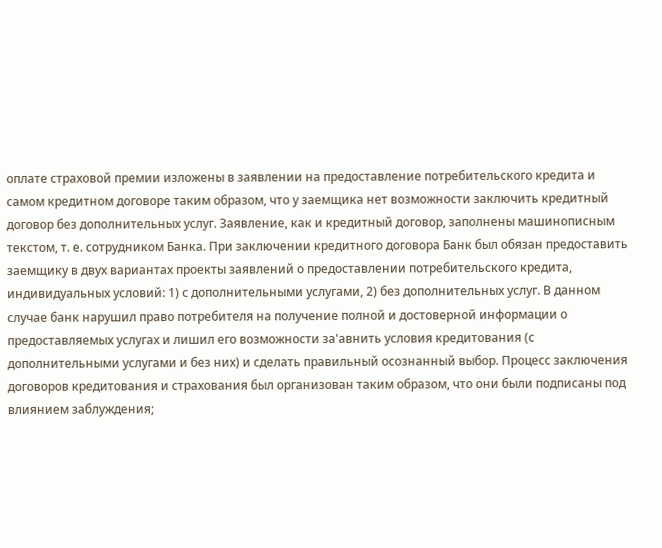оплате страховой премии изложены в заявлении на предоставление потребительского кредита и самом кредитном договоре таким образом, что у заемщика нет возможности заключить кредитный договор без дополнительных услуг. Заявление, как и кредитный договор, заполнены машинописным текстом, т. е. сотрудником Банка. При заключении кредитного договора Банк был обязан предоставить заемщику в двух вариантах проекты заявлений о предоставлении потребительского кредита, индивидуальных условий: 1) с дополнительными услугами, 2) без дополнительных услуг. В данном случае банк нарушил право потребителя на получение полной и достоверной информации о предоставляемых услугах и лишил его возможности за'авнить условия кредитования (с дополнительными услугами и без них) и сделать правильный осознанный выбор. Процесс заключения договоров кредитования и страхования был организован таким образом, что они были подписаны под влиянием заблуждения;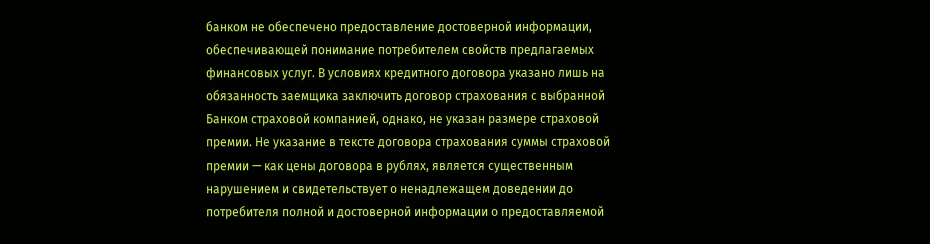банком не обеспечено предоставление достоверной информации, обеспечивающей понимание потребителем свойств предлагаемых финансовых услуг. В условиях кредитного договора указано лишь на обязанность заемщика заключить договор страхования с выбранной Банком страховой компанией, однако, не указан размере страховой премии. Не указание в тексте договора страхования суммы страховой премии — как цены договора в рублях, является существенным нарушением и свидетельствует о ненадлежащем доведении до потребителя полной и достоверной информации о предоставляемой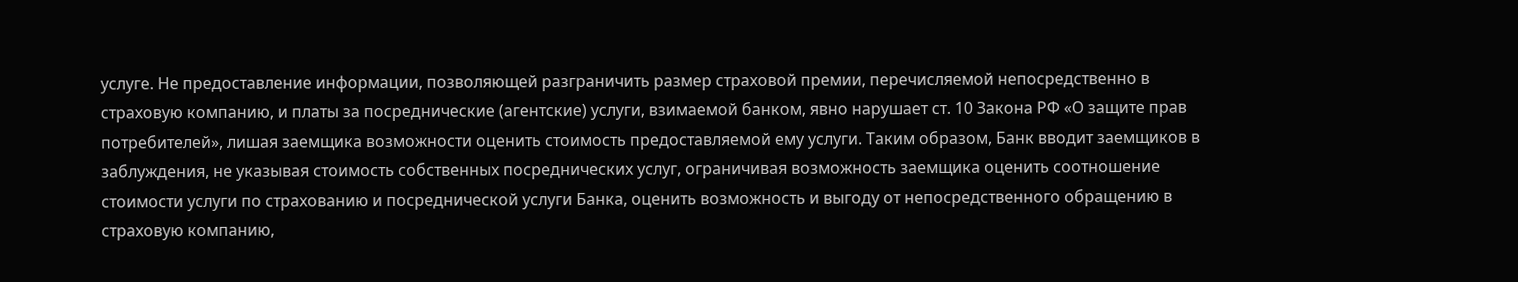услуге. Не предоставление информации, позволяющей разграничить размер страховой премии, перечисляемой непосредственно в страховую компанию, и платы за посреднические (агентские) услуги, взимаемой банком, явно нарушает ст. 10 Закона РФ «О защите прав потребителей», лишая заемщика возможности оценить стоимость предоставляемой ему услуги. Таким образом, Банк вводит заемщиков в заблуждения, не указывая стоимость собственных посреднических услуг, ограничивая возможность заемщика оценить соотношение стоимости услуги по страхованию и посреднической услуги Банка, оценить возможность и выгоду от непосредственного обращению в страховую компанию,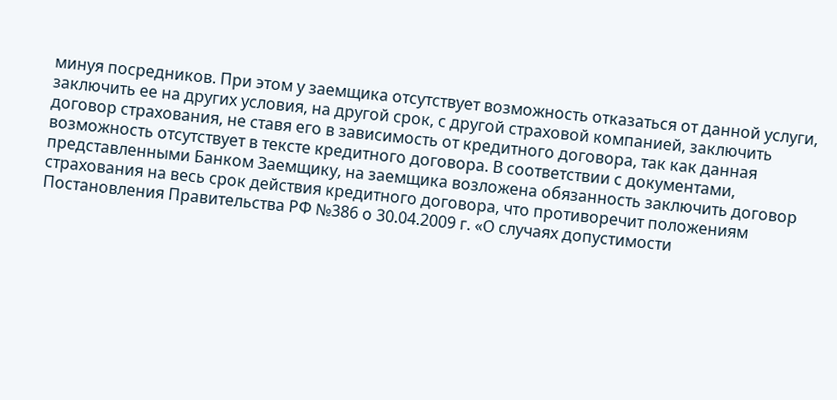минуя посредников. При этом у заемщика отсутствует возможность отказаться от данной услуги, заключить ее на других условия, на другой срок, с другой страховой компанией, заключить договор страхования, не ставя его в зависимость от кредитного договора, так как данная возможность отсутствует в тексте кредитного договора. В соответствии с документами, представленными Банком Заемщику, на заемщика возложена обязанность заключить договор страхования на весь срок действия кредитного договора, что противоречит положениям Постановления Правительства РФ №386 о 30.04.2009 г. «О случаях допустимости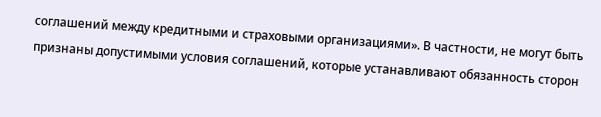соглашений между кредитными и страховыми организациями». В частности, не могут быть признаны допустимыми условия соглашений, которые устанавливают обязанность сторон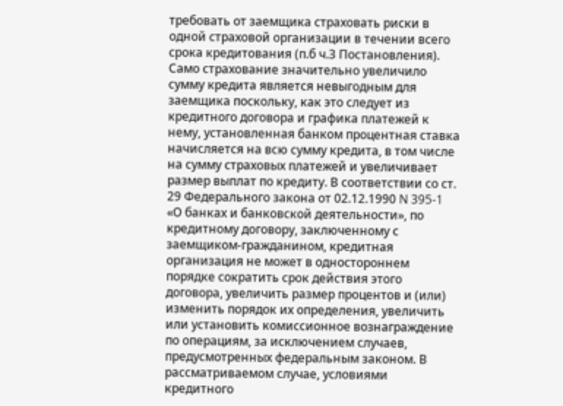требовать от заемщика страховать риски в одной страховой организации в течении всего срока кредитования (п.б ч.З Постановления). Само страхование значительно увеличило сумму кредита является невыгодным для заемщика поскольку, как это следует из кредитного договора и графика платежей к нему, установленная банком процентная ставка начисляется на всю сумму кредита, в том числе на сумму страховых платежей и увеличивает размер выплат по кредиту. В соответствии со ст. 29 Федерального закона от 02.12.1990 N 395-1 «О банках и банковской деятельности», по кредитному договору, заключенному с заемщиком-гражданином, кредитная организация не может в одностороннем порядке сократить срок действия этого договора, увеличить размер процентов и (или) изменить порядок их определения, увеличить или установить комиссионное вознаграждение по операциям, за исключением случаев, предусмотренных федеральным законом. В рассматриваемом случае, условиями кредитного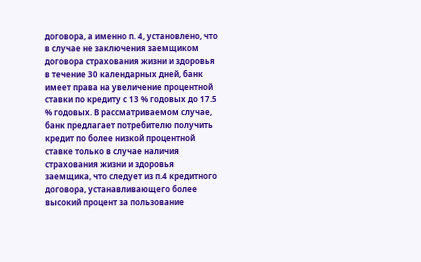договора, а именно п. 4, установлено, что в случае не заключения заемщиком договора страхования жизни и здоровья в течение 30 календарных дней, банк имеет права на увеличение процентной ставки по кредиту с 13 % годовых до 17.5 % годовых. В рассматриваемом случае, банк предлагает потребителю получить кредит по более низкой процентной ставке только в случае наличия страхования жизни и здоровья заемщика, что следует из п.4 кредитного договора, устанавливающего более высокий процент за пользование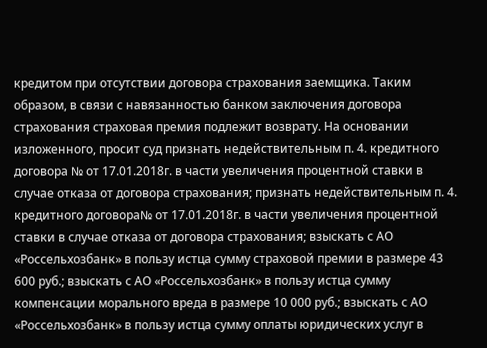кредитом при отсутствии договора страхования заемщика. Таким образом, в связи с навязанностью банком заключения договора страхования страховая премия подлежит возврату. На основании изложенного, просит суд признать недействительным п. 4. кредитного договора № от 17.01.2018г. в части увеличения процентной ставки в случае отказа от договора страхования; признать недействительным п. 4. кредитного договора№ от 17.01.2018г. в части увеличения процентной ставки в случае отказа от договора страхования; взыскать с АО «Россельхозбанк» в пользу истца сумму страховой премии в размере 43 600 руб.; взыскать с АО «Россельхозбанк» в пользу истца сумму компенсации морального вреда в размере 10 000 руб.; взыскать с АО «Россельхозбанк» в пользу истца сумму оплаты юридических услуг в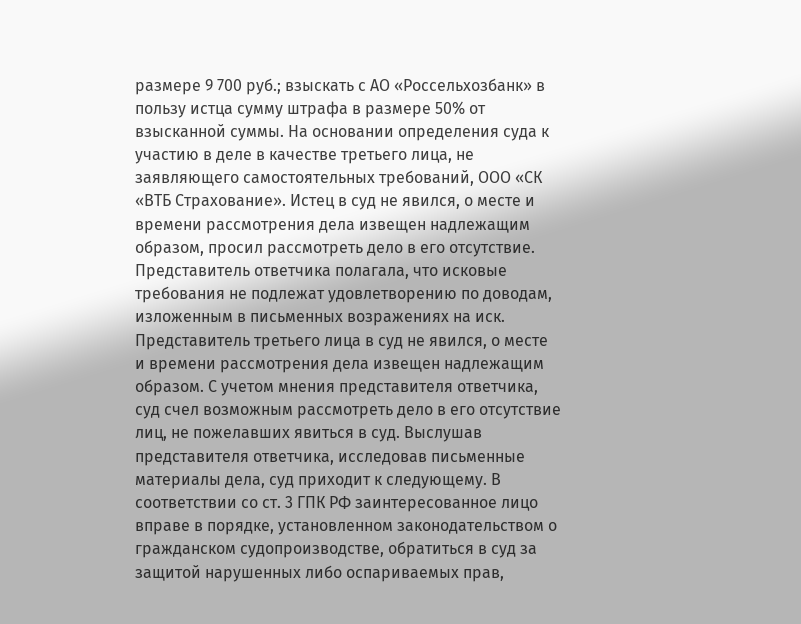размере 9 700 руб.; взыскать с АО «Россельхозбанк» в пользу истца сумму штрафа в размере 50% от взысканной суммы. На основании определения суда к участию в деле в качестве третьего лица, не заявляющего самостоятельных требований, ООО «СК «ВТБ Страхование». Истец в суд не явился, о месте и времени рассмотрения дела извещен надлежащим образом, просил рассмотреть дело в его отсутствие. Представитель ответчика полагала, что исковые требования не подлежат удовлетворению по доводам, изложенным в письменных возражениях на иск. Представитель третьего лица в суд не явился, о месте и времени рассмотрения дела извещен надлежащим образом. С учетом мнения представителя ответчика, суд счел возможным рассмотреть дело в его отсутствие лиц, не пожелавших явиться в суд. Выслушав представителя ответчика, исследовав письменные материалы дела, суд приходит к следующему. В соответствии со ст. 3 ГПК РФ заинтересованное лицо вправе в порядке, установленном законодательством о гражданском судопроизводстве, обратиться в суд за защитой нарушенных либо оспариваемых прав,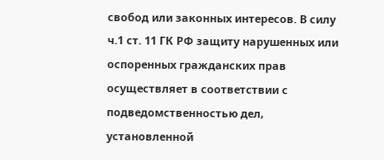свобод или законных интересов. В силу ч.1 ст. 11 ГК РФ защиту нарушенных или оспоренных гражданских прав осуществляет в соответствии с подведомственностью дел, установленной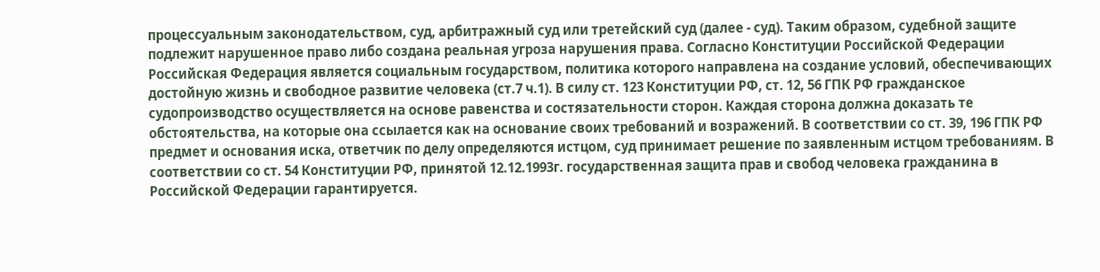процессуальным законодательством, суд, арбитражный суд или третейский суд (далее - суд). Таким образом, судебной защите подлежит нарушенное право либо создана реальная угроза нарушения права. Согласно Конституции Российской Федерации Российская Федерация является социальным государством, политика которого направлена на создание условий, обеспечивающих достойную жизнь и свободное развитие человека (ст.7 ч.1). В силу ст. 123 Конституции РФ, ст. 12, 56 ГПК РФ гражданское судопроизводство осуществляется на основе равенства и состязательности сторон. Каждая сторона должна доказать те обстоятельства, на которые она ссылается как на основание своих требований и возражений. В соответствии со ст. 39, 196 ГПК РФ предмет и основания иска, ответчик по делу определяются истцом, суд принимает решение по заявленным истцом требованиям. В соответствии со ст. 54 Конституции РФ, принятой 12.12.1993г. государственная защита прав и свобод человека гражданина в Российской Федерации гарантируется.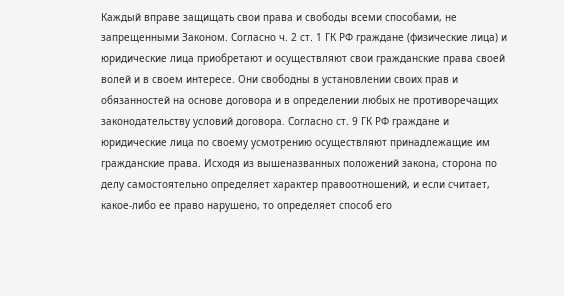Каждый вправе защищать свои права и свободы всеми способами, не запрещенными Законом. Согласно ч. 2 ст. 1 ГК РФ граждане (физические лица) и юридические лица приобретают и осуществляют свои гражданские права своей волей и в своем интересе. Они свободны в установлении своих прав и обязанностей на основе договора и в определении любых не противоречащих законодательству условий договора. Согласно ст. 9 ГК РФ граждане и юридические лица по своему усмотрению осуществляют принадлежащие им гражданские права. Исходя из вышеназванных положений закона, сторона по делу самостоятельно определяет характер правоотношений, и если считает, какое-либо ее право нарушено, то определяет способ его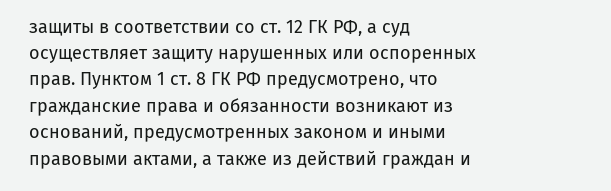защиты в соответствии со ст. 12 ГК РФ, а суд осуществляет защиту нарушенных или оспоренных прав. Пунктом 1 ст. 8 ГК РФ предусмотрено, что гражданские права и обязанности возникают из оснований, предусмотренных законом и иными правовыми актами, а также из действий граждан и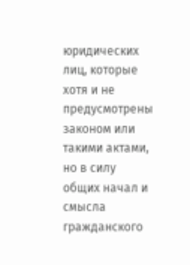юридических лиц, которые хотя и не предусмотрены законом или такими актами, но в силу общих начал и смысла гражданского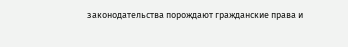законодательства порождают гражданские права и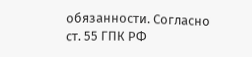обязанности. Согласно ст. 55 ГПК РФ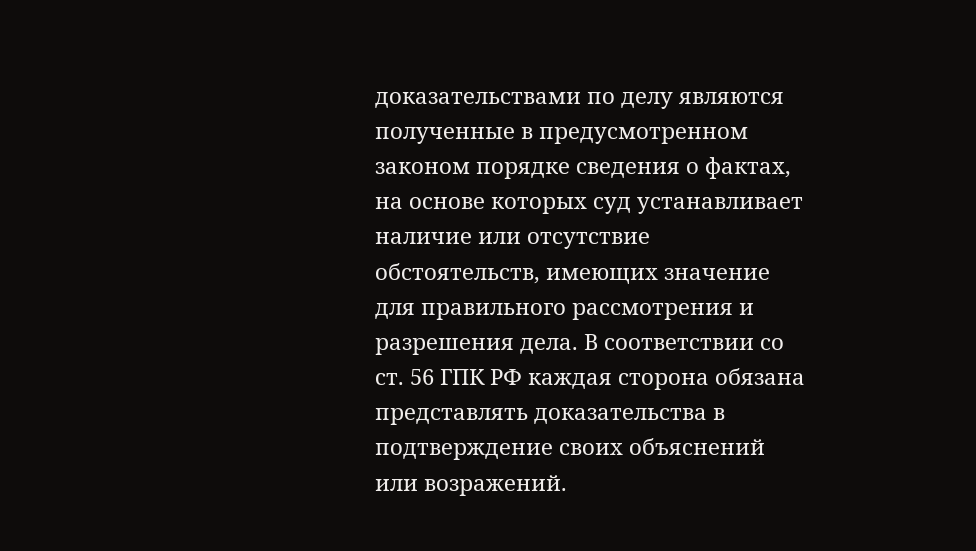доказательствами по делу являются полученные в предусмотренном законом порядке сведения о фактах, на основе которых суд устанавливает наличие или отсутствие обстоятельств, имеющих значение для правильного рассмотрения и разрешения дела. В соответствии со ст. 56 ГПК РФ каждая сторона обязана представлять доказательства в подтверждение своих объяснений или возражений.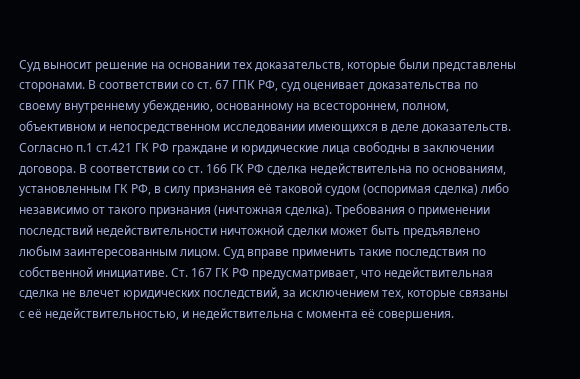Суд выносит решение на основании тех доказательств, которые были представлены сторонами. В соответствии со ст. 67 ГПК РФ, суд оценивает доказательства по своему внутреннему убеждению, основанному на всестороннем, полном, объективном и непосредственном исследовании имеющихся в деле доказательств. Согласно п.1 ст.421 ГК РФ граждане и юридические лица свободны в заключении договора. В соответствии со ст. 166 ГК РФ сделка недействительна по основаниям, установленным ГК РФ, в силу признания её таковой судом (оспоримая сделка) либо независимо от такого признания (ничтожная сделка). Требования о применении последствий недействительности ничтожной сделки может быть предъявлено любым заинтересованным лицом. Суд вправе применить такие последствия по собственной инициативе. Ст. 167 ГК РФ предусматривает, что недействительная сделка не влечет юридических последствий, за исключением тех, которые связаны с её недействительностью, и недействительна с момента её совершения.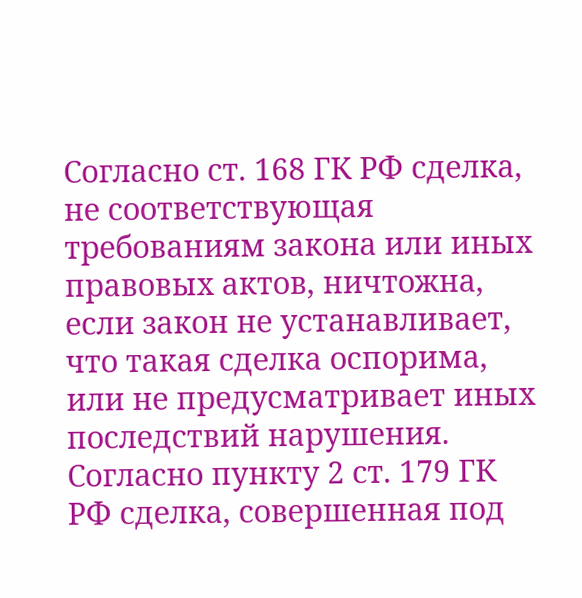Согласно ст. 168 ГК РФ сделка, не соответствующая требованиям закона или иных правовых актов, ничтожна, если закон не устанавливает, что такая сделка оспорима, или не предусматривает иных последствий нарушения. Согласно пункту 2 ст. 179 ГК РФ сделка, совершенная под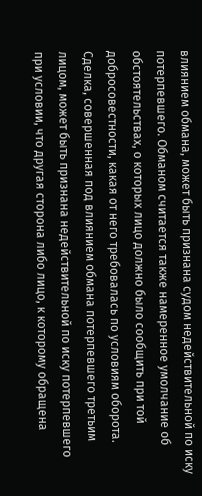влиянием обмана, может быть признана судом недействительной по иску потерпевшего. Обманом считается также намеренное умолчание об обстоятельствах, о которых лицо должно было сообщить при той добросовестности, какая от него требовалась по условиям оборота. Сделка, совершенная под влиянием обмана потерпевшего третьим лицом, может быть признана недействительной по иску потерпевшего при условии, что другая сторона либо лицо, к которому обращена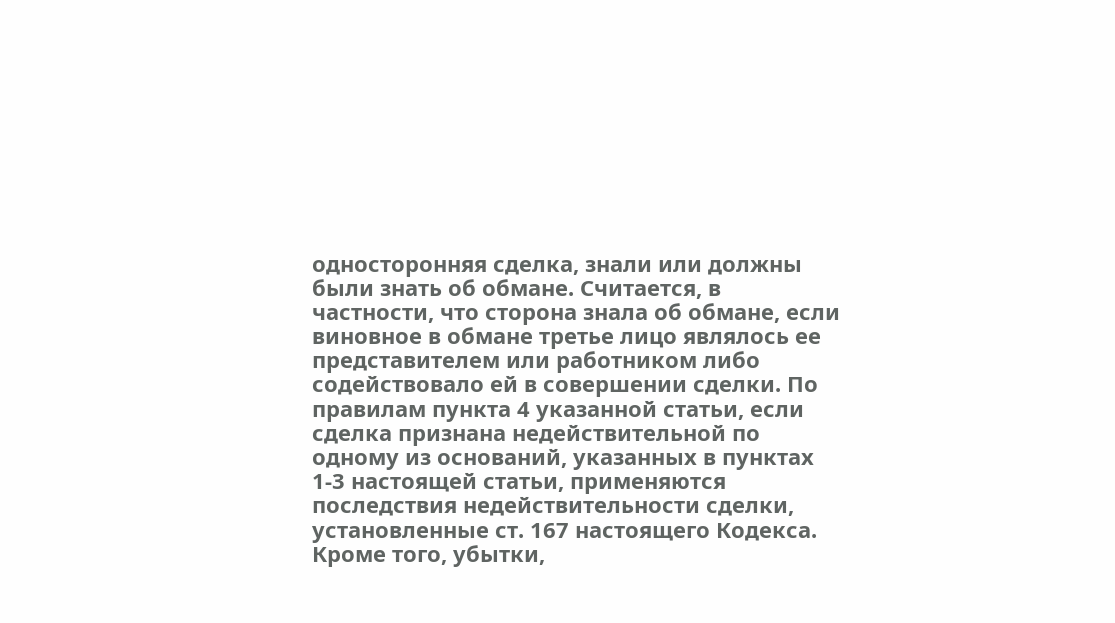односторонняя сделка, знали или должны были знать об обмане. Считается, в частности, что сторона знала об обмане, если виновное в обмане третье лицо являлось ее представителем или работником либо содействовало ей в совершении сделки. По правилам пункта 4 указанной статьи, если сделка признана недействительной по одному из оснований, указанных в пунктах 1-3 настоящей статьи, применяются последствия недействительности сделки, установленные ст. 167 настоящего Кодекса. Кроме того, убытки,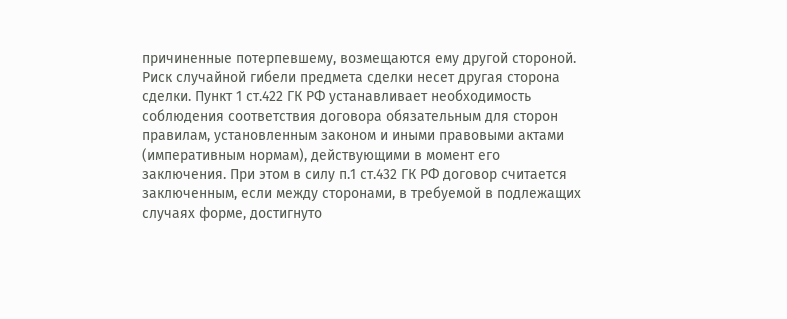причиненные потерпевшему, возмещаются ему другой стороной. Риск случайной гибели предмета сделки несет другая сторона сделки. Пункт 1 ст.422 ГК РФ устанавливает необходимость соблюдения соответствия договора обязательным для сторон правилам, установленным законом и иными правовыми актами (императивным нормам), действующими в момент его заключения. При этом в силу п.1 ст.432 ГК РФ договор считается заключенным, если между сторонами, в требуемой в подлежащих случаях форме, достигнуто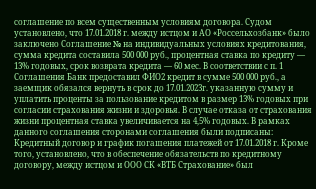соглашение по всем существенным условиям договора. Судом установлено, что 17.01.2018 г. между истцом и АО «Россельхозбанк» было заключено Соглашение № на индивидуальных условиях кредитования, сумма кредита составила 500 000 руб., процентная ставка по кредиту — 13% годовых, срок возврата кредита — 60 мес. В соответствии с п. 1 Соглашения Банк предоставил ФИО2 кредит в сумме 500 000 руб., а заемщик обязался вернуть в срок до 17.01.2023г. указанную сумму и уплатить проценты за пользование кредитом в размер 13% годовых при согласии страхования жизни и здоровья. В случае отказа от страхования жизни процентная ставка увеличивается на 4,5% годовых. В рамках данного соглашения сторонами соглашения были подписаны: Кредитный договор и график погашения платежей от 17.01.2018 г. Кроме того, установлено, что в обеспечение обязательств по кредитному договору, между истцом и ООО СК «ВТБ Страхование» был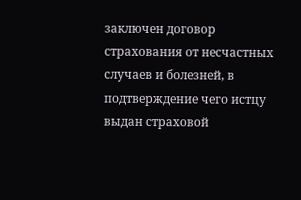заключен договор страхования от несчастных случаев и болезней, в подтверждение чего истцу выдан страховой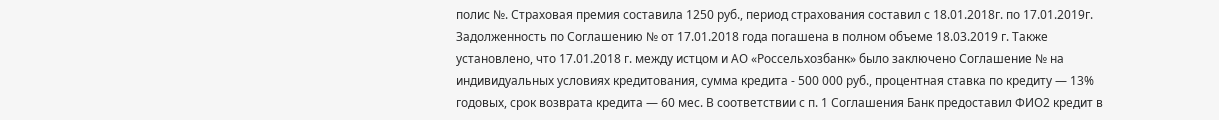полис №. Страховая премия составила 1250 руб., период страхования составил с 18.01.2018г. по 17.01.2019г. Задолженность по Соглашению № от 17.01.2018 года погашена в полном объеме 18.03.2019 г. Также установлено, что 17.01.2018 г. между истцом и АО «Россельхозбанк» было заключено Соглашение № на индивидуальных условиях кредитования, сумма кредита - 500 000 руб., процентная ставка по кредиту — 13% годовых, срок возврата кредита — 60 мес. В соответствии с п. 1 Соглашения Банк предоставил ФИО2 кредит в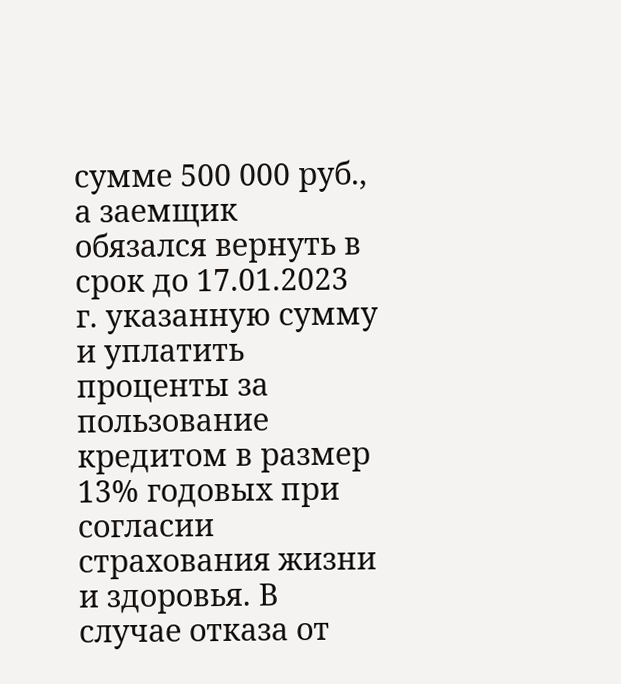сумме 500 000 руб., а заемщик обязался вернуть в срок до 17.01.2023 г. указанную сумму и уплатить проценты за пользование кредитом в размер 13% годовых при согласии страхования жизни и здоровья. В случае отказа от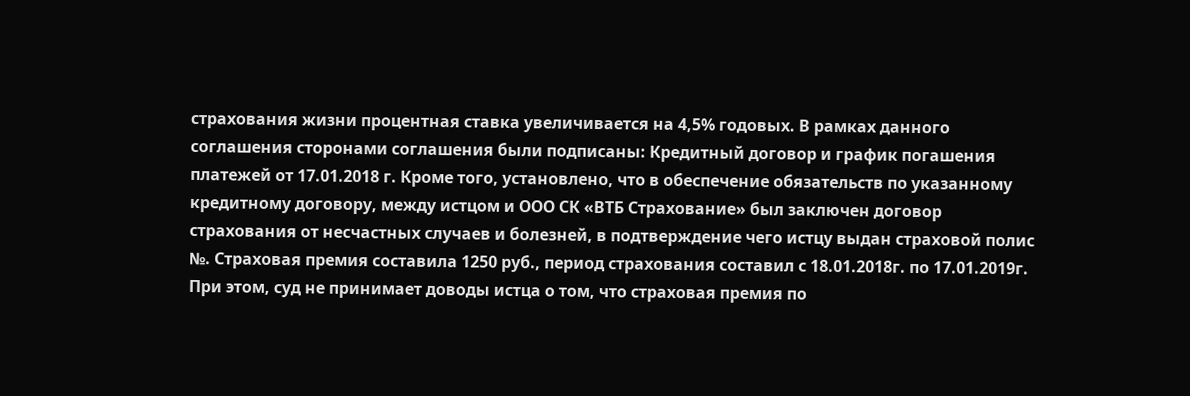страхования жизни процентная ставка увеличивается на 4,5% годовых. В рамках данного соглашения сторонами соглашения были подписаны: Кредитный договор и график погашения платежей от 17.01.2018 г. Кроме того, установлено, что в обеспечение обязательств по указанному кредитному договору, между истцом и ООО СК «ВТБ Страхование» был заключен договор страхования от несчастных случаев и болезней, в подтверждение чего истцу выдан страховой полис №. Страховая премия составила 1250 руб., период страхования составил с 18.01.2018г. по 17.01.2019г. При этом, суд не принимает доводы истца о том, что страховая премия по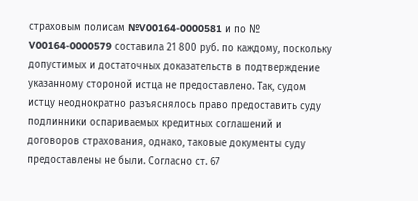страховым полисам №V00164-0000581 и по № V00164-0000579 составила 21 800 руб. по каждому, поскольку допустимых и достаточных доказательств в подтверждение указанному стороной истца не предоставлено. Так, судом истцу неоднократно разъяснялось право предоставить суду подлинники оспариваемых кредитных соглашений и договоров страхования, однако, таковые документы суду предоставлены не были. Согласно ст. 67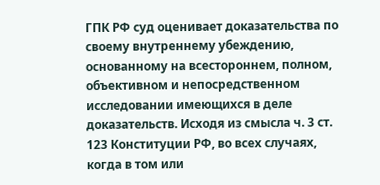ГПК РФ суд оценивает доказательства по своему внутреннему убеждению, основанному на всестороннем, полном, объективном и непосредственном исследовании имеющихся в деле доказательств. Исходя из смысла ч. 3 ст. 123 Конституции РФ, во всех случаях, когда в том или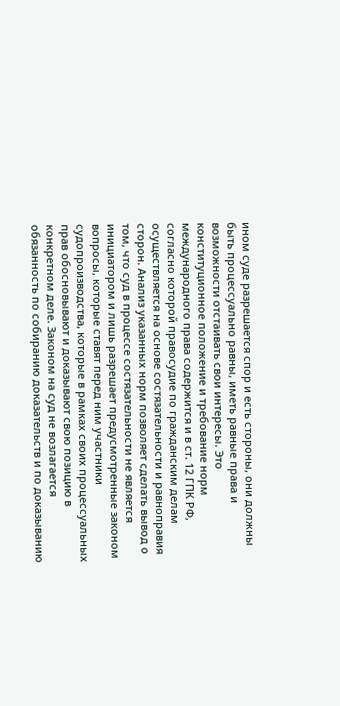ином суде разрешается спор и есть стороны, они должны быть процессуально равны, иметь равные права и возможности отстаивать свои интересы. Это конституционное положение и требование норм международного права содержится и в ст. 12 ГПК РФ, согласно которой правосудие по гражданским делам осуществляется на основе состязательности и равноправия сторон. Анализ указанных норм позволяет сделать вывод о том, что суд в процессе состязательности не является инициатором и лишь разрешает предусмотренные законом вопросы, которые ставят перед ним участники судопроизводства, которые в рамках своих процессуальных прав обосновывают и доказывают свою позицию в конкретном деле. Законом на суд не возлагается обязанность по собиранию доказательств и по доказыванию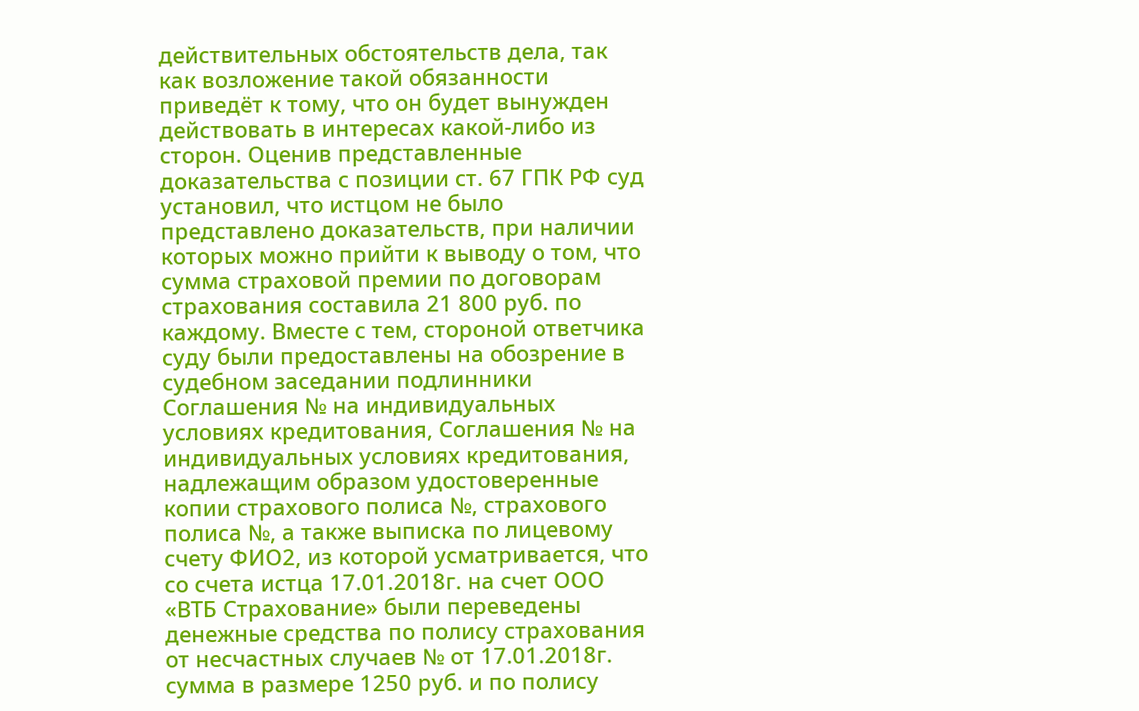действительных обстоятельств дела, так как возложение такой обязанности приведёт к тому, что он будет вынужден действовать в интересах какой-либо из сторон. Оценив представленные доказательства с позиции ст. 67 ГПК РФ суд установил, что истцом не было представлено доказательств, при наличии которых можно прийти к выводу о том, что сумма страховой премии по договорам страхования составила 21 800 руб. по каждому. Вместе с тем, стороной ответчика суду были предоставлены на обозрение в судебном заседании подлинники Соглашения № на индивидуальных условиях кредитования, Соглашения № на индивидуальных условиях кредитования, надлежащим образом удостоверенные копии страхового полиса №, страхового полиса №, а также выписка по лицевому счету ФИО2, из которой усматривается, что со счета истца 17.01.2018г. на счет ООО «ВТБ Страхование» были переведены денежные средства по полису страхования от несчастных случаев № от 17.01.2018г. сумма в размере 1250 руб. и по полису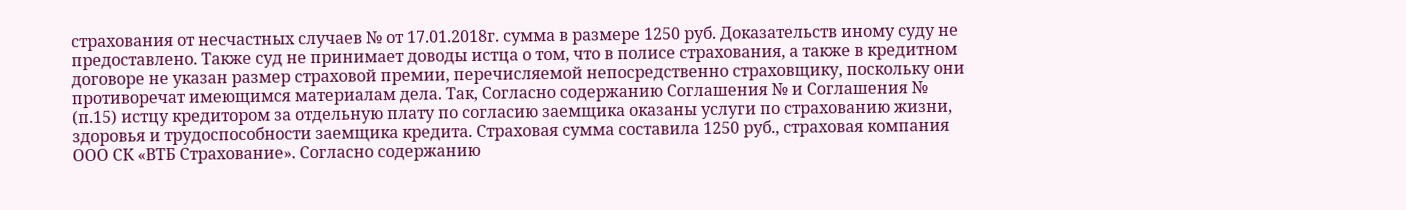страхования от несчастных случаев № от 17.01.2018г. сумма в размере 1250 руб. Доказательств иному суду не предоставлено. Также суд не принимает доводы истца о том, что в полисе страхования, а также в кредитном договоре не указан размер страховой премии, перечисляемой непосредственно страховщику, поскольку они противоречат имеющимся материалам дела. Так, Согласно содержанию Соглашения № и Соглашения № (п.15) истцу кредитором за отдельную плату по согласию заемщика оказаны услуги по страхованию жизни, здоровья и трудоспособности заемщика кредита. Страховая сумма составила 1250 руб., страховая компания ООО СК «ВТБ Страхование». Согласно содержанию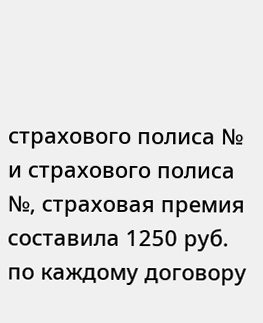страхового полиса № и страхового полиса №, страховая премия составила 1250 руб. по каждому договору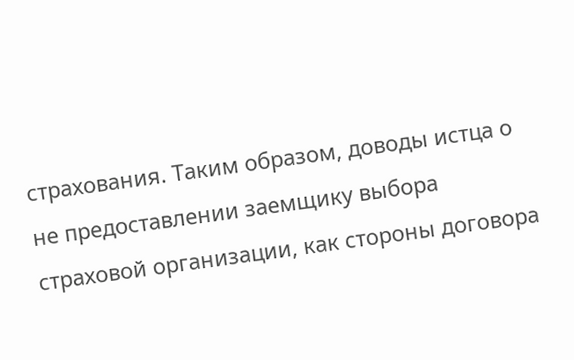страхования. Таким образом, доводы истца о не предоставлении заемщику выбора страховой организации, как стороны договора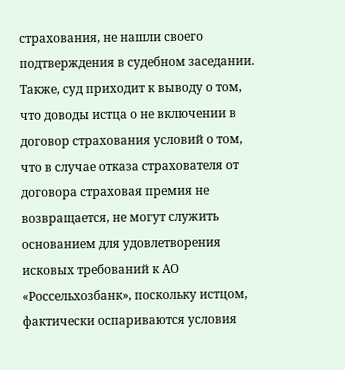страхования, не нашли своего подтверждения в судебном заседании. Также, суд приходит к выводу о том, что доводы истца о не включении в договор страхования условий о том, что в случае отказа страхователя от договора страховая премия не возвращается, не могут служить основанием для удовлетворения исковых требований к АО «Россельхозбанк», поскольку истцом, фактически оспариваются условия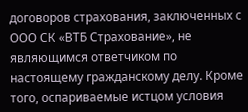договоров страхования, заключенных с ООО СК «ВТБ Страхование», не являющимся ответчиком по настоящему гражданскому делу. Кроме того, оспариваемые истцом условия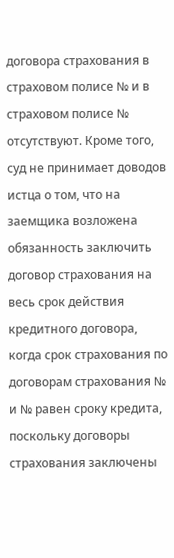договора страхования в страховом полисе № и в страховом полисе № отсутствуют. Кроме того, суд не принимает доводов истца о том, что на заемщика возложена обязанность заключить договор страхования на весь срок действия кредитного договора, когда срок страхования по договорам страхования № и № равен сроку кредита, поскольку договоры страхования заключены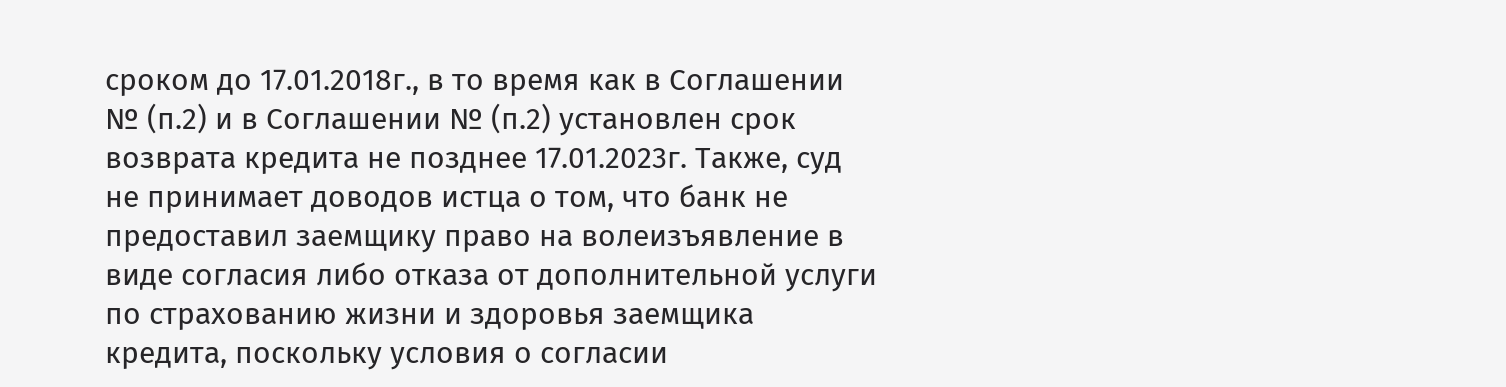сроком до 17.01.2018г., в то время как в Соглашении № (п.2) и в Соглашении № (п.2) установлен срок возврата кредита не позднее 17.01.2023г. Также, суд не принимает доводов истца о том, что банк не предоставил заемщику право на волеизъявление в виде согласия либо отказа от дополнительной услуги по страхованию жизни и здоровья заемщика кредита, поскольку условия о согласии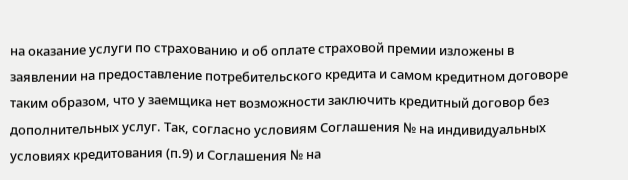на оказание услуги по страхованию и об оплате страховой премии изложены в заявлении на предоставление потребительского кредита и самом кредитном договоре таким образом, что у заемщика нет возможности заключить кредитный договор без дополнительных услуг. Так, согласно условиям Соглашения № на индивидуальных условиях кредитования (п.9) и Соглашения № на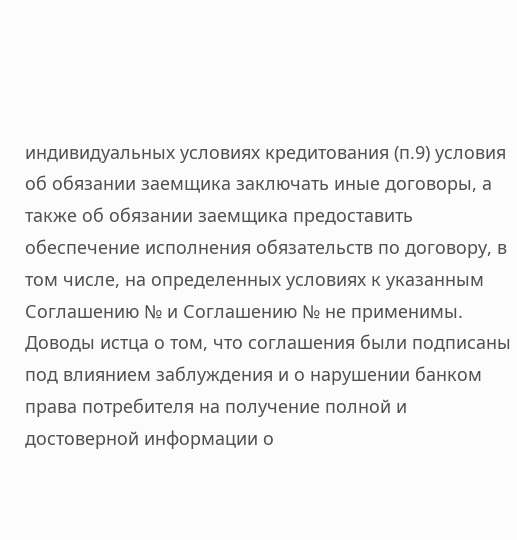индивидуальных условиях кредитования (п.9) условия об обязании заемщика заключать иные договоры, а также об обязании заемщика предоставить обеспечение исполнения обязательств по договору, в том числе, на определенных условиях к указанным Соглашению № и Соглашению № не применимы. Доводы истца о том, что соглашения были подписаны под влиянием заблуждения и о нарушении банком права потребителя на получение полной и достоверной информации о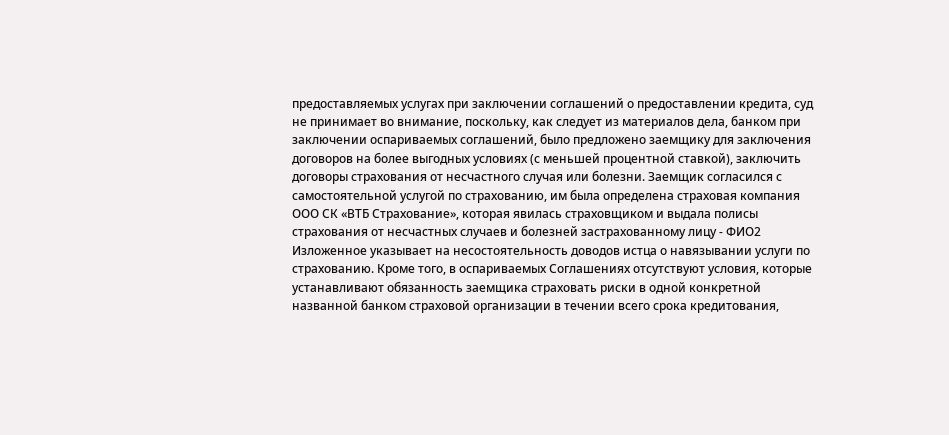предоставляемых услугах при заключении соглашений о предоставлении кредита, суд не принимает во внимание, поскольку, как следует из материалов дела, банком при заключении оспариваемых соглашений, было предложено заемщику для заключения договоров на более выгодных условиях (с меньшей процентной ставкой), заключить договоры страхования от несчастного случая или болезни. Заемщик согласился с самостоятельной услугой по страхованию, им была определена страховая компания ООО СК «ВТБ Страхование», которая явилась страховщиком и выдала полисы страхования от несчастных случаев и болезней застрахованному лицу - ФИО2 Изложенное указывает на несостоятельность доводов истца о навязывании услуги по страхованию. Кроме того, в оспариваемых Соглашениях отсутствуют условия, которые устанавливают обязанность заемщика страховать риски в одной конкретной названной банком страховой организации в течении всего срока кредитования,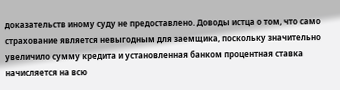доказательств иному суду не предоставлено. Доводы истца о том, что само страхование является невыгодным для заемщика, поскольку значительно увеличило сумму кредита и установленная банком процентная ставка начисляется на всю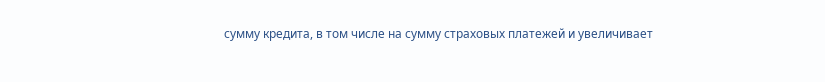сумму кредита, в том числе на сумму страховых платежей и увеличивает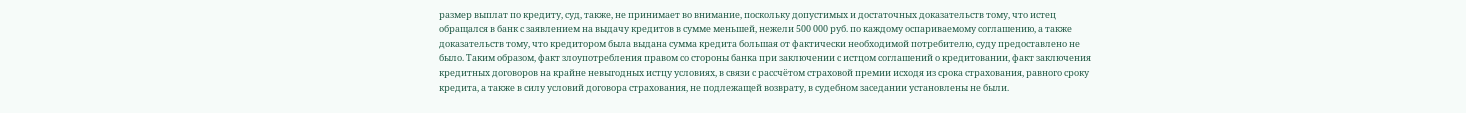размер выплат по кредиту, суд, также, не принимает во внимание, поскольку допустимых и достаточных доказательств тому, что истец обращался в банк с заявлением на выдачу кредитов в сумме меньшей, нежели 500 000 руб. по каждому оспариваемому соглашению, а также доказательств тому, что кредитором была выдана сумма кредита большая от фактически необходимой потребителю, суду предоставлено не было. Таким образом, факт злоупотребления правом со стороны банка при заключении с истцом соглашений о кредитовании, факт заключения кредитных договоров на крайне невыгодных истцу условиях, в связи с рассчётом страховой премии исходя из срока страхования, равного сроку кредита, а также в силу условий договора страхования, не подлежащей возврату, в судебном заседании установлены не были.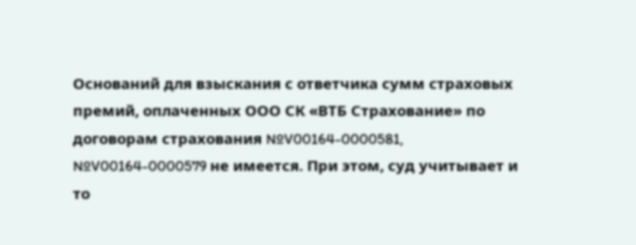Оснований для взыскания с ответчика сумм страховых премий, оплаченных ООО СК «ВТБ Страхование» по договорам страхования №V00164-0000581, №V00164-0000579 не имеется. При этом, суд учитывает и то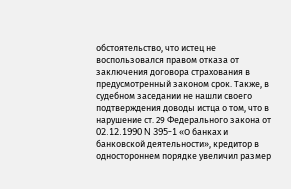обстоятельство, что истец не воспользовался правом отказа от заключения договора страхования в предусмотренный законом срок. Также, в судебном заседании не нашли своего подтверждения доводы истца о том, что в нарушение ст. 29 Федерального закона от 02.12.1990 N 395-1 «О банках и банковской деятельности», кредитор в одностороннем порядке увеличил размер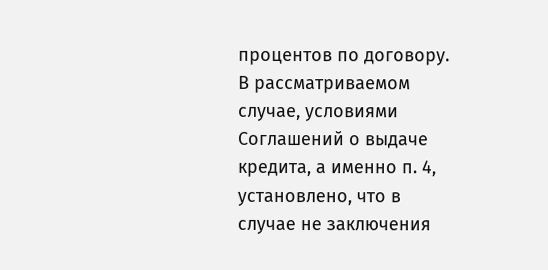процентов по договору. В рассматриваемом случае, условиями Соглашений о выдаче кредита, а именно п. 4, установлено, что в случае не заключения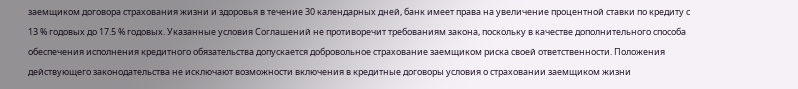заемщиком договора страхования жизни и здоровья в течение 30 календарных дней, банк имеет права на увеличение процентной ставки по кредиту с 13 % годовых до 17.5 % годовых. Указанные условия Соглашений не противоречит требованиям закона, поскольку в качестве дополнительного способа обеспечения исполнения кредитного обязательства допускается добровольное страхование заемщиком риска своей ответственности. Положения действующего законодательства не исключают возможности включения в кредитные договоры условия о страховании заемщиком жизни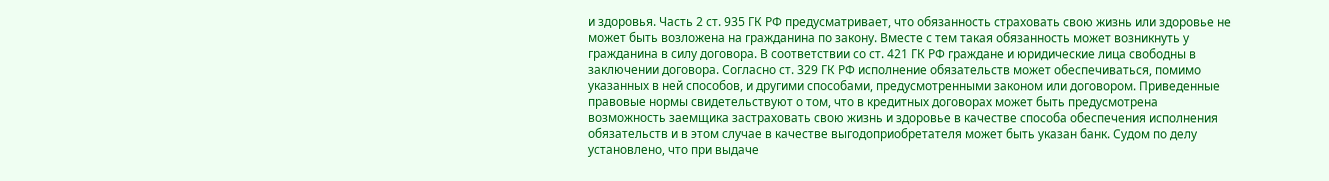и здоровья. Часть 2 ст. 935 ГК РФ предусматривает, что обязанность страховать свою жизнь или здоровье не может быть возложена на гражданина по закону. Вместе с тем такая обязанность может возникнуть у гражданина в силу договора. В соответствии со ст. 421 ГК РФ граждане и юридические лица свободны в заключении договора. Согласно ст. 329 ГК РФ исполнение обязательств может обеспечиваться, помимо указанных в ней способов, и другими способами, предусмотренными законом или договором. Приведенные правовые нормы свидетельствуют о том, что в кредитных договорах может быть предусмотрена возможность заемщика застраховать свою жизнь и здоровье в качестве способа обеспечения исполнения обязательств и в этом случае в качестве выгодоприобретателя может быть указан банк. Судом по делу установлено, что при выдаче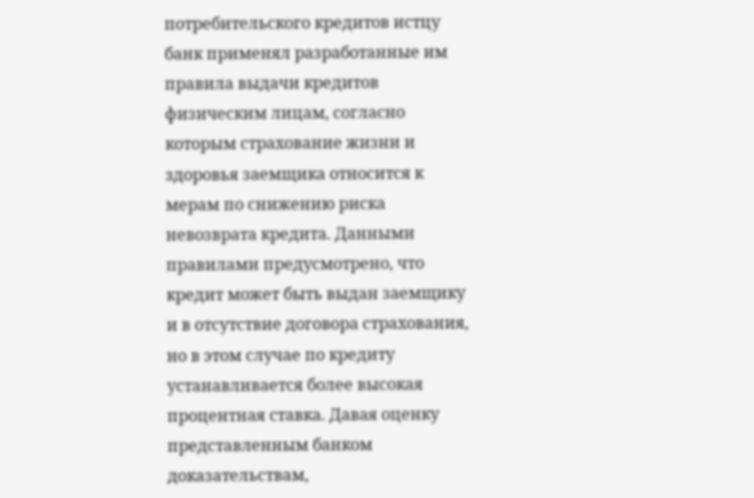потребительского кредитов истцу банк применял разработанные им правила выдачи кредитов физическим лицам, согласно которым страхование жизни и здоровья заемщика относится к мерам по снижению риска невозврата кредита. Данными правилами предусмотрено, что кредит может быть выдан заемщику и в отсутствие договора страхования, но в этом случае по кредиту устанавливается более высокая процентная ставка. Давая оценку представленным банком доказательствам,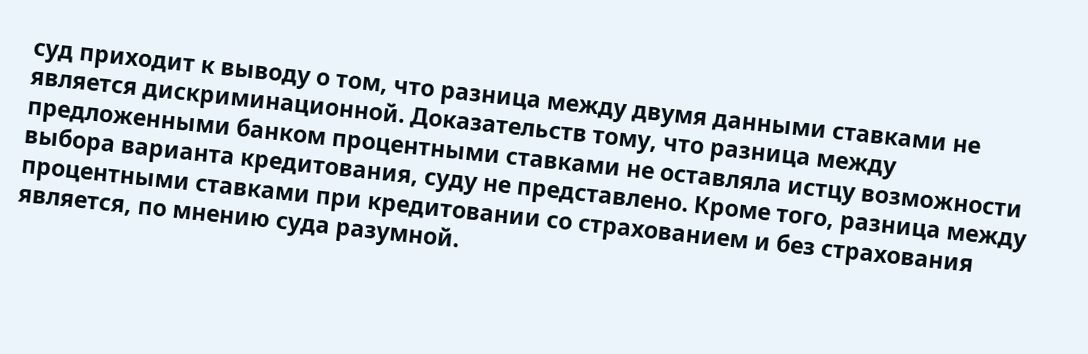суд приходит к выводу о том, что разница между двумя данными ставками не является дискриминационной. Доказательств тому, что разница между предложенными банком процентными ставками не оставляла истцу возможности выбора варианта кредитования, суду не представлено. Кроме того, разница между процентными ставками при кредитовании со страхованием и без страхования является, по мнению суда разумной.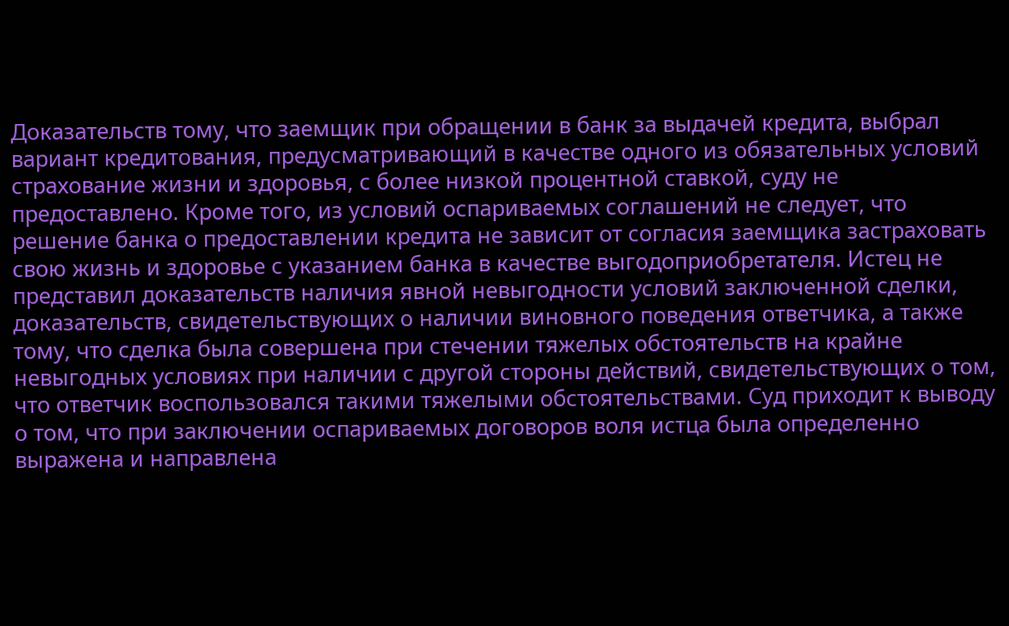Доказательств тому, что заемщик при обращении в банк за выдачей кредита, выбрал вариант кредитования, предусматривающий в качестве одного из обязательных условий страхование жизни и здоровья, с более низкой процентной ставкой, суду не предоставлено. Кроме того, из условий оспариваемых соглашений не следует, что решение банка о предоставлении кредита не зависит от согласия заемщика застраховать свою жизнь и здоровье с указанием банка в качестве выгодоприобретателя. Истец не представил доказательств наличия явной невыгодности условий заключенной сделки, доказательств, свидетельствующих о наличии виновного поведения ответчика, а также тому, что сделка была совершена при стечении тяжелых обстоятельств на крайне невыгодных условиях при наличии с другой стороны действий, свидетельствующих о том, что ответчик воспользовался такими тяжелыми обстоятельствами. Суд приходит к выводу о том, что при заключении оспариваемых договоров воля истца была определенно выражена и направлена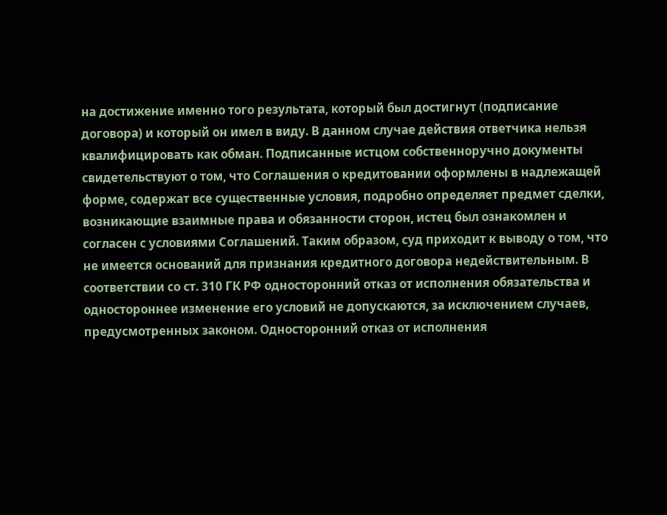на достижение именно того результата, который был достигнут (подписание договора) и который он имел в виду. В данном случае действия ответчика нельзя квалифицировать как обман. Подписанные истцом собственноручно документы свидетельствуют о том, что Соглашения о кредитовании оформлены в надлежащей форме, содержат все существенные условия, подробно определяет предмет сделки, возникающие взаимные права и обязанности сторон, истец был ознакомлен и согласен с условиями Соглашений. Таким образом, суд приходит к выводу о том, что не имеется оснований для признания кредитного договора недействительным. В соответствии со ст. 310 ГК РФ односторонний отказ от исполнения обязательства и одностороннее изменение его условий не допускаются, за исключением случаев, предусмотренных законом. Односторонний отказ от исполнения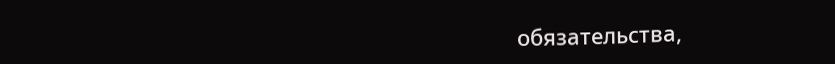обязательства,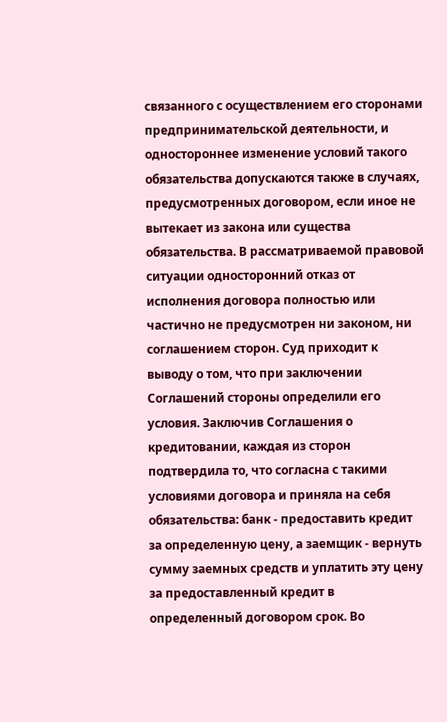связанного с осуществлением его сторонами предпринимательской деятельности, и одностороннее изменение условий такого обязательства допускаются также в случаях, предусмотренных договором, если иное не вытекает из закона или существа обязательства. В рассматриваемой правовой ситуации односторонний отказ от исполнения договора полностью или частично не предусмотрен ни законом, ни соглашением сторон. Суд приходит к выводу о том, что при заключении Соглашений стороны определили его условия. Заключив Соглашения о кредитовании, каждая из сторон подтвердила то, что согласна с такими условиями договора и приняла на себя обязательства: банк - предоставить кредит за определенную цену, а заемщик - вернуть сумму заемных средств и уплатить эту цену за предоставленный кредит в определенный договором срок. Во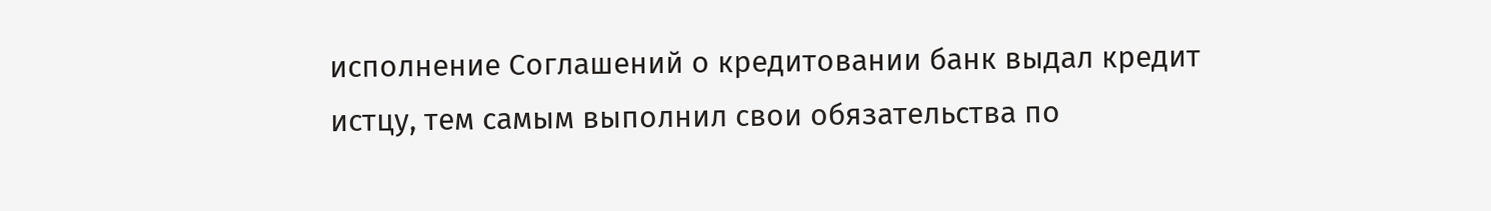исполнение Соглашений о кредитовании банк выдал кредит истцу, тем самым выполнил свои обязательства по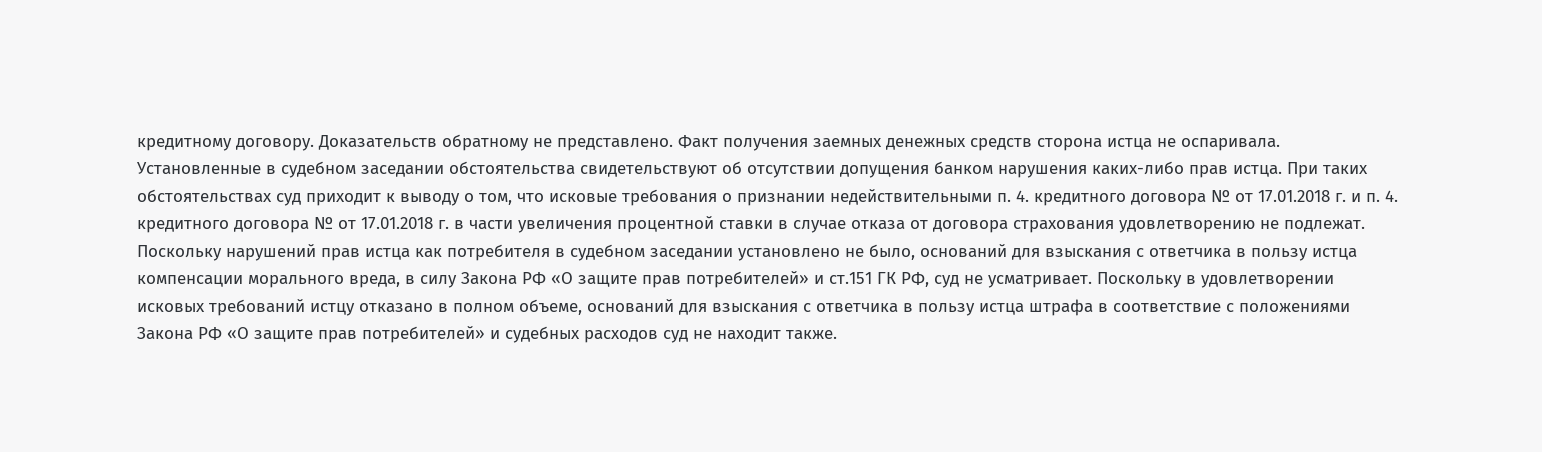кредитному договору. Доказательств обратному не представлено. Факт получения заемных денежных средств сторона истца не оспаривала. Установленные в судебном заседании обстоятельства свидетельствуют об отсутствии допущения банком нарушения каких-либо прав истца. При таких обстоятельствах суд приходит к выводу о том, что исковые требования о признании недействительными п. 4. кредитного договора № от 17.01.2018 г. и п. 4. кредитного договора № от 17.01.2018 г. в части увеличения процентной ставки в случае отказа от договора страхования удовлетворению не подлежат. Поскольку нарушений прав истца как потребителя в судебном заседании установлено не было, оснований для взыскания с ответчика в пользу истца компенсации морального вреда, в силу Закона РФ «О защите прав потребителей» и ст.151 ГК РФ, суд не усматривает. Поскольку в удовлетворении исковых требований истцу отказано в полном объеме, оснований для взыскания с ответчика в пользу истца штрафа в соответствие с положениями Закона РФ «О защите прав потребителей» и судебных расходов суд не находит также.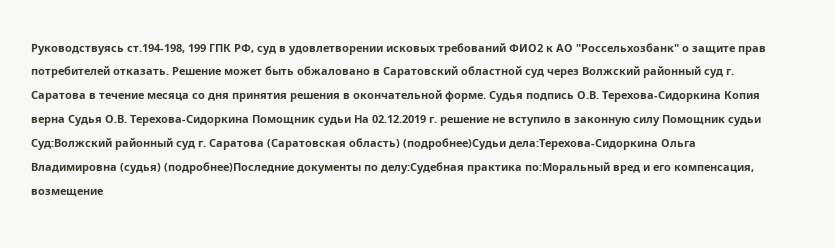Руководствуясь ст.194-198, 199 ГПК РФ, суд в удовлетворении исковых требований ФИО2 к АО "Россельхозбанк" о защите прав потребителей отказать. Решение может быть обжаловано в Саратовский областной суд через Волжский районный суд г. Саратова в течение месяца со дня принятия решения в окончательной форме. Судья подпись О.В. Терехова-Сидоркина Копия верна Судья О.В. Терехова-Сидоркина Помощник судьи На 02.12.2019 г. решение не вступило в законную силу Помощник судьи Суд:Волжский районный суд г. Саратова (Саратовская область) (подробнее)Судьи дела:Терехова-Сидоркина Ольга Владимировна (судья) (подробнее)Последние документы по делу:Судебная практика по:Моральный вред и его компенсация, возмещение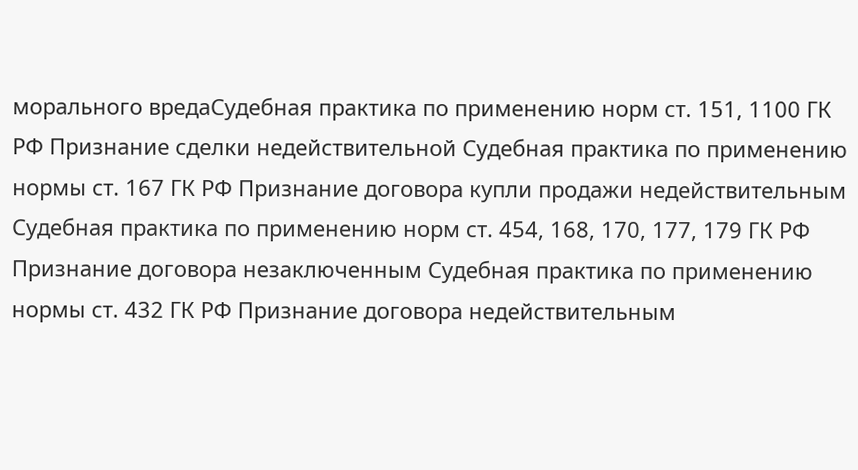морального вредаСудебная практика по применению норм ст. 151, 1100 ГК РФ Признание сделки недействительной Судебная практика по применению нормы ст. 167 ГК РФ Признание договора купли продажи недействительным Судебная практика по применению норм ст. 454, 168, 170, 177, 179 ГК РФ
Признание договора незаключенным Судебная практика по применению нормы ст. 432 ГК РФ Признание договора недействительным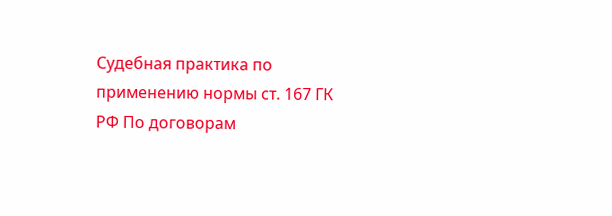Судебная практика по применению нормы ст. 167 ГК РФ По договорам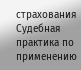страхования Судебная практика по применению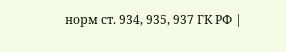норм ст. 934, 935, 937 ГК РФ |